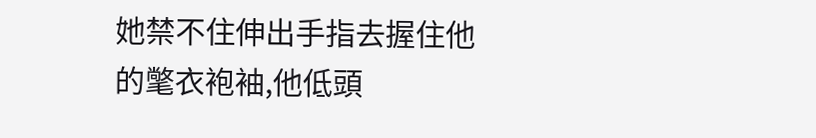她禁不住伸出手指去握住他的氅衣袍袖,他低頭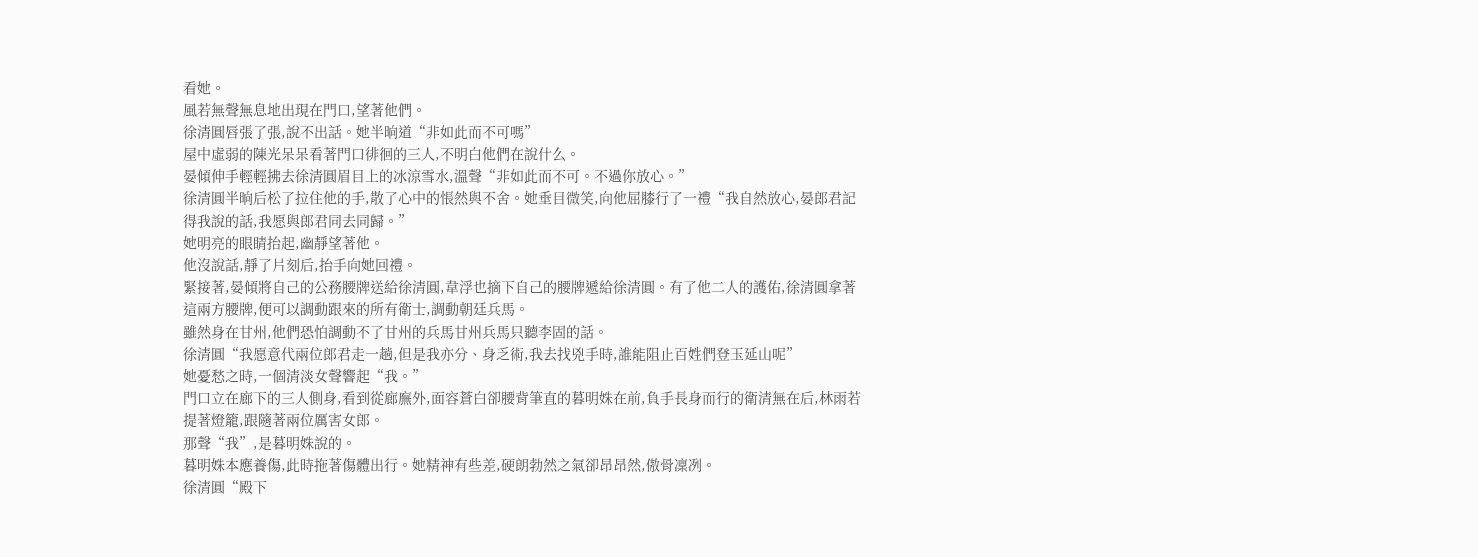看她。
風若無聲無息地出現在門口,望著他們。
徐清圓唇張了張,說不出話。她半晌道“非如此而不可嗎”
屋中虛弱的陳光呆呆看著門口徘徊的三人,不明白他們在說什么。
晏傾伸手輕輕拂去徐清圓眉目上的冰涼雪水,溫聲“非如此而不可。不過你放心。”
徐清圓半晌后松了拉住他的手,散了心中的悵然與不舍。她垂目微笑,向他屈膝行了一禮“我自然放心,晏郎君記得我說的話,我愿與郎君同去同歸。”
她明亮的眼睛抬起,幽靜望著他。
他沒說話,靜了片刻后,抬手向她回禮。
緊接著,晏傾將自己的公務腰牌送給徐清圓,韋浮也摘下自己的腰牌遞給徐清圓。有了他二人的護佑,徐清圓拿著這兩方腰牌,便可以調動跟來的所有衛士,調動朝廷兵馬。
雖然身在甘州,他們恐怕調動不了甘州的兵馬甘州兵馬只聽李固的話。
徐清圓“我愿意代兩位郎君走一趟,但是我亦分、身乏術,我去找兇手時,誰能阻止百姓們登玉延山呢”
她憂愁之時,一個清淡女聲響起“我。”
門口立在廊下的三人側身,看到從廊廡外,面容蒼白卻腰背筆直的暮明姝在前,負手長身而行的衛清無在后,林雨若提著燈籠,跟隨著兩位厲害女郎。
那聲“我”,是暮明姝說的。
暮明姝本應養傷,此時拖著傷體出行。她精神有些差,硬朗勃然之氣卻昂昂然,傲骨凜冽。
徐清圓“殿下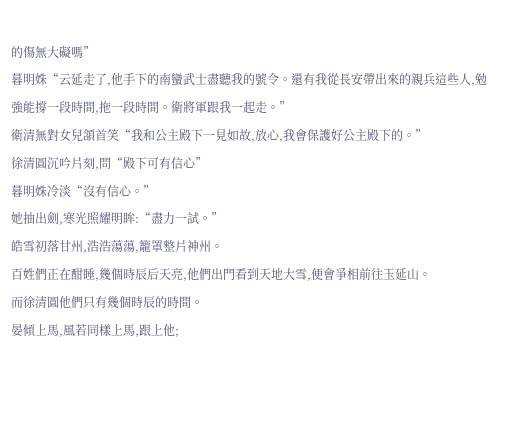的傷無大礙嗎”
暮明姝“云延走了,他手下的南蠻武士盡聽我的號令。還有我從長安帶出來的親兵這些人,勉強能撐一段時間,拖一段時間。衛將軍跟我一起走。”
衛清無對女兒頷首笑“我和公主殿下一見如故,放心,我會保護好公主殿下的。”
徐清圓沉吟片刻,問“殿下可有信心”
暮明姝冷淡“沒有信心。”
她抽出劍,寒光照耀明眸:“盡力一試。”
皓雪初落甘州,浩浩蕩蕩,籠罩整片神州。
百姓們正在酣睡,幾個時辰后天亮,他們出門看到天地大雪,便會爭相前往玉延山。
而徐清圓他們只有幾個時辰的時間。
晏傾上馬,風若同樣上馬,跟上他;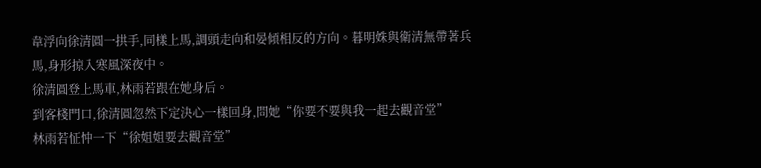韋浮向徐清圓一拱手,同樣上馬,調頭走向和晏傾相反的方向。暮明姝與衛清無帶著兵馬,身形掠入寒風深夜中。
徐清圓登上馬車,林雨若跟在她身后。
到客棧門口,徐清圓忽然下定決心一樣回身,問她“你要不要與我一起去觀音堂”
林雨若怔忡一下“徐姐姐要去觀音堂”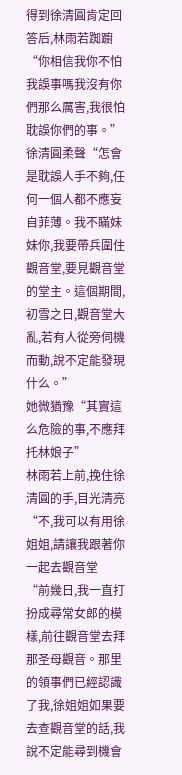得到徐清圓肯定回答后,林雨若踟躕“你相信我你不怕我誤事嗎我沒有你們那么厲害,我很怕耽誤你們的事。”
徐清圓柔聲“怎會是耽誤人手不夠,任何一個人都不應妄自菲薄。我不瞞妹妹你,我要帶兵圍住觀音堂,要見觀音堂的堂主。這個期間,初雪之日,觀音堂大亂,若有人從旁伺機而動,說不定能發現什么。”
她微猶豫“其實這么危險的事,不應拜托林娘子”
林雨若上前,挽住徐清圓的手,目光清亮“不,我可以有用徐姐姐,請讓我跟著你一起去觀音堂
“前幾日,我一直打扮成尋常女郎的模樣,前往觀音堂去拜那圣母觀音。那里的領事們已經認識了我,徐姐姐如果要去查觀音堂的話,我說不定能尋到機會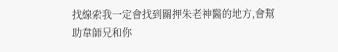找線索我一定會找到關押朱老神醫的地方,會幫助韋師兄和你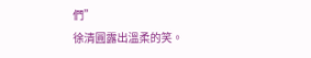們”
徐清圓露出溫柔的笑。